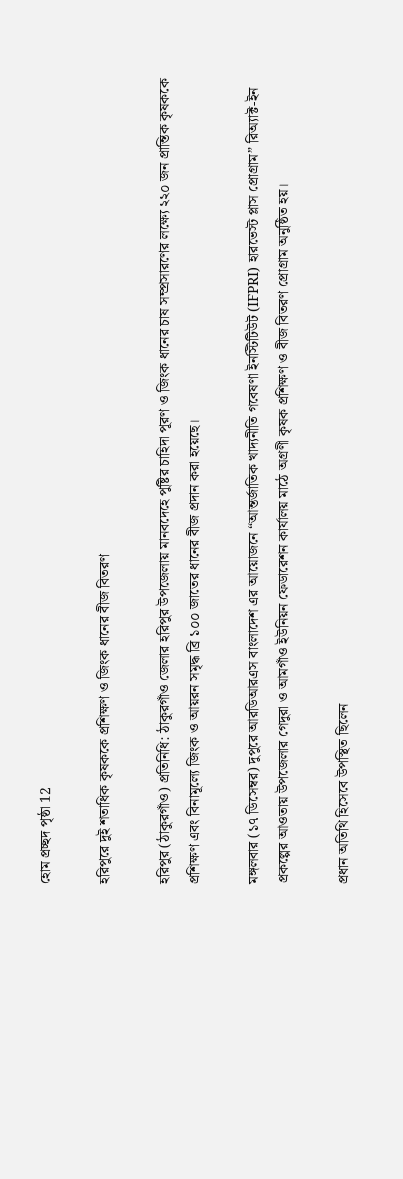হোম প্রচ্ছদ পৃষ্ঠা 12

হরিপুরে দুই শতাধিক কৃষককে প্রশিক্ষণ ও জিংক ধানের বীজ বিতরণ

হরিপুর (ঠাকুরগাঁও) প্রতিনিধি: ঠাকুরগাঁও জেলার হরিপুর উপজেলায় মানবদেহে পুষ্টির চাহিদা পূরণ ও জিংক ধানের চাষ সম্প্রসারণের লক্ষ্যে ২২০ জন প্রান্তিক কৃষককে প্রশিক্ষণ এবং বিনামূল্যে জিংক ও আয়রন সমৃদ্ধ ব্রি ১০০ জাতের ধানের বীজ প্রদান করা হয়েছে।

মঙ্গলবার (১৭ ডিসেম্বর) দুপুরে আরডিআরএস বাংলাদেশ এর আয়োজনে “আন্তর্জাতিক খাদ্যনীতি গবেষণা ইনস্টিটিউট (IFPRI) হারভেস্ট প্লাস প্রোগ্রাম” রিঅ্যাক্ট-ইন প্রকল্পের আওতায় উপজেলার গেদুরা ও আমগাঁও ইউনিয়ন ফেডারেশন কার্যালয় মাঠে অগ্রণী কৃষক প্রশিক্ষণ ও বীজ বিতরণ প্রোগ্রাম অনুষ্ঠিত হয়।

প্রধান অতিথি হিসেবে উপস্থিত ছিলেন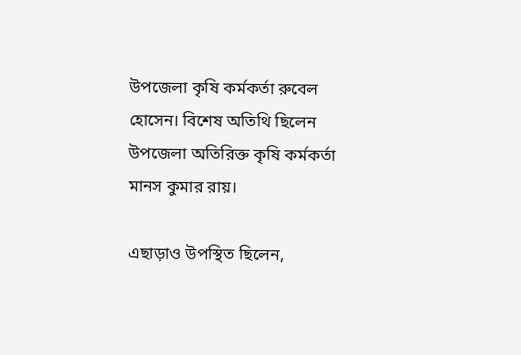উপজেলা কৃষি কর্মকর্তা রুবেল হোসেন। বিশেষ অতিথি ছিলেন উপজেলা অতিরিক্ত কৃষি কর্মকর্তা মানস কুমার রায়।

এছাড়াও উপস্থিত ছিলেন,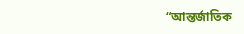“আন্তর্জাতিক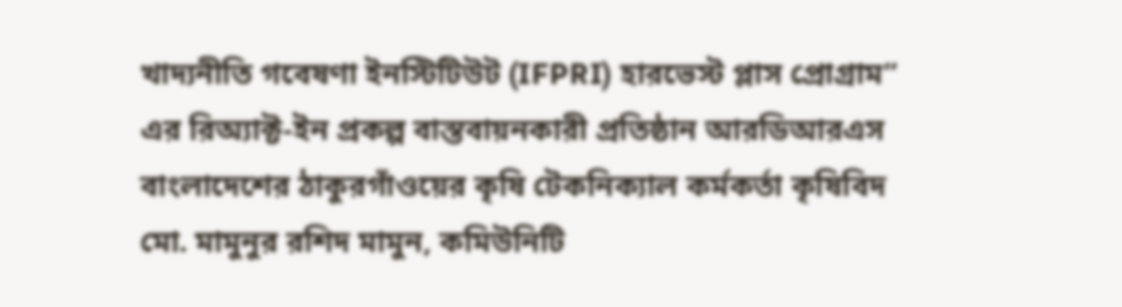খাদ্যনীতি গবেষণা ইনস্টিটিউট (IFPRI) হারভেস্ট প্লাস প্রোগ্রাম” এর রিঅ্যাক্ট-ইন প্রকল্প বাস্তবায়নকারী প্রতিষ্ঠান আরডিআরএস বাংলাদেশের ঠাকুরগাঁওয়ের কৃষি টেকনিক্যাল কর্মকর্তা কৃষিবিদ মো. মামুনুর রশিদ মামুন, কমিউনিটি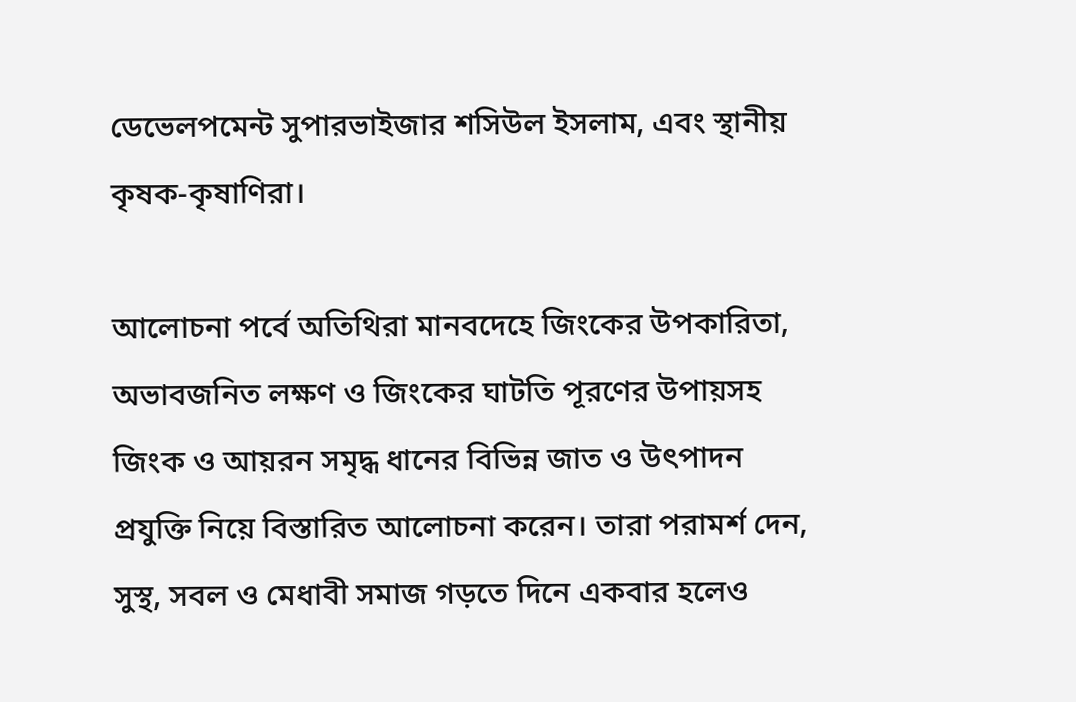ডেভেলপমেন্ট সুপারভাইজার শসিউল ইসলাম, এবং স্থানীয় কৃষক-কৃষাণিরা।

আলোচনা পর্বে অতিথিরা মানবদেহে জিংকের উপকারিতা, অভাবজনিত লক্ষণ ও জিংকের ঘাটতি পূরণের উপায়সহ জিংক ও আয়রন সমৃদ্ধ ধানের বিভিন্ন জাত ও উৎপাদন প্রযুক্তি নিয়ে বিস্তারিত আলোচনা করেন। তারা পরামর্শ দেন, সুস্থ, সবল ও মেধাবী সমাজ গড়তে দিনে একবার হলেও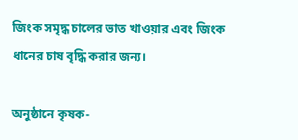জিংক সমৃদ্ধ চালের ভাত খাওয়ার এবং জিংক ধানের চাষ বৃদ্ধি করার জন্য।

অনুষ্ঠানে কৃষক-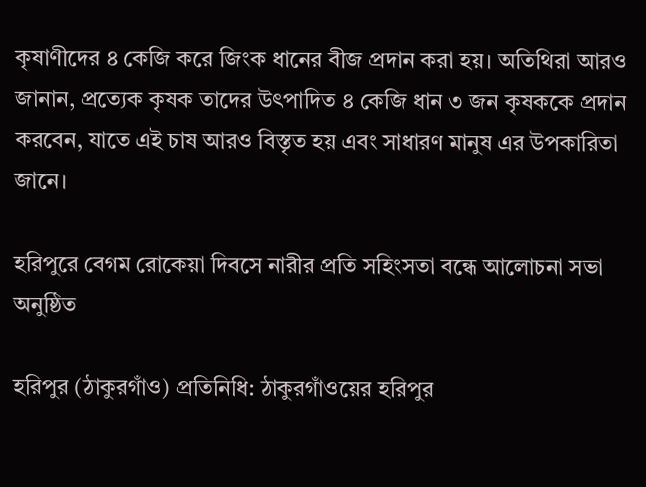কৃষাণীদের ৪ কেজি করে জিংক ধানের বীজ প্রদান করা হয়। অতিথিরা আরও জানান, প্রত্যেক কৃষক তাদের উৎপাদিত ৪ কেজি ধান ৩ জন কৃষককে প্রদান করবেন, যাতে এই চাষ আরও বিস্তৃত হয় এবং সাধারণ মানুষ এর উপকারিতা জানে।

হরিপুরে বেগম রোকেয়া দিবসে নারীর প্রতি সহিংসতা বন্ধে আলোচনা সভা অনুষ্ঠিত

হরিপুর (ঠাকুরগাঁও) প্রতিনিধি: ঠাকুরগাঁওয়ের হরিপুর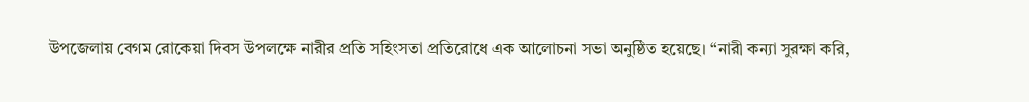উপজেলায় বেগম রোকেয়া দিবস উপলক্ষে নারীর প্রতি সহিংসতা প্রতিরোধে এক আলোচনা সভা অনুষ্ঠিত হয়েছে। “নারী কন্যা সুরক্ষা করি,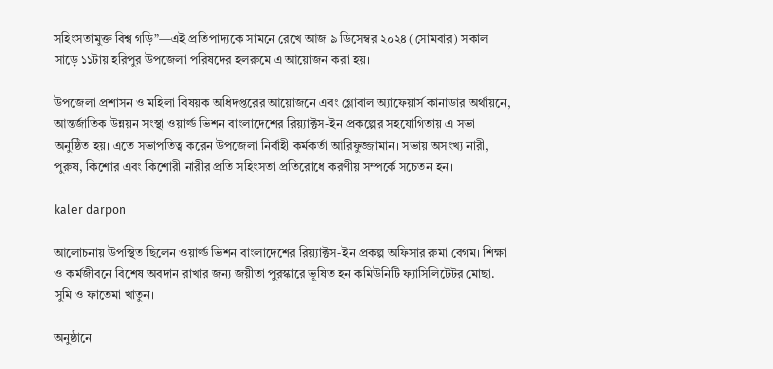সহিংসতামুক্ত বিশ্ব গড়ি”—এই প্রতিপাদ্যকে সামনে রেখে আজ ৯ ডিসেম্বর ২০২৪ (সোমবার) সকাল সাড়ে ১১টায় হরিপুর উপজেলা পরিষদের হলরুমে এ আয়োজন করা হয়।

উপজেলা প্রশাসন ও মহিলা বিষয়ক অধিদপ্তরের আয়োজনে এবং গ্লোবাল অ্যাফেয়ার্স কানাডার অর্থায়নে, আন্তর্জাতিক উন্নয়ন সংস্থা ওয়ার্ল্ড ভিশন বাংলাদেশের রিয়্যাক্টস-ইন প্রকল্পের সহযোগিতায় এ সভা অনুষ্ঠিত হয়। এতে সভাপতিত্ব করেন উপজেলা নির্বাহী কর্মকর্তা আরিফুজ্জামান। সভায় অসংখ্য নারী, পুরুষ, কিশোর এবং কিশোরী নারীর প্রতি সহিংসতা প্রতিরোধে করণীয় সম্পর্কে সচেতন হন।

kaler darpon

আলোচনায় উপস্থিত ছিলেন ওয়ার্ল্ড ভিশন বাংলাদেশের রিয়্যাক্টস-ইন প্রকল্প অফিসার রুমা বেগম। শিক্ষা ও কর্মজীবনে বিশেষ অবদান রাখার জন্য জয়ীতা পুরস্কারে ভূষিত হন কমিউনিটি ফ্যাসিলিটেটর মোছা. সুমি ও ফাতেমা খাতুন।

অনুষ্ঠানে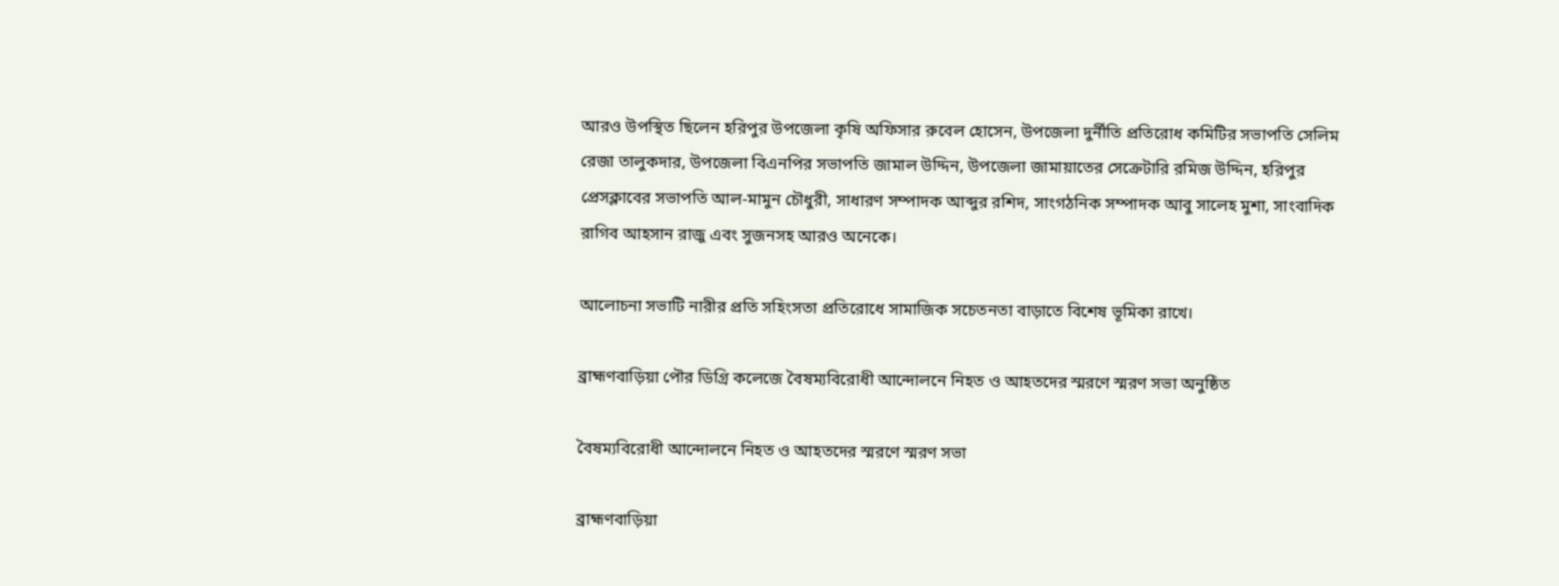আরও উপস্থিত ছিলেন হরিপুর উপজেলা কৃষি অফিসার রুবেল হোসেন, উপজেলা দুর্নীতি প্রতিরোধ কমিটির সভাপতি সেলিম রেজা তালুকদার, উপজেলা বিএনপির সভাপতি জামাল উদ্দিন, উপজেলা জামায়াতের সেক্রেটারি রমিজ উদ্দিন, হরিপুর প্রেসক্লাবের সভাপতি আল-মামুন চৌধুরী, সাধারণ সম্পাদক আব্দুর রশিদ, সাংগঠনিক সম্পাদক আবু সালেহ মুশা, সাংবাদিক রাগিব আহসান রাজু এবং সুজনসহ আরও অনেকে।

আলোচনা সভাটি নারীর প্রতি সহিংসতা প্রতিরোধে সামাজিক সচেতনতা বাড়াতে বিশেষ ভূমিকা রাখে।

ব্রাহ্মণবাড়িয়া পৌর ডিগ্রি কলেজে বৈষম্যবিরোধী আন্দোলনে নিহত ও আহতদের স্মরণে স্মরণ সভা অনুষ্ঠিত

বৈষম্যবিরোধী আন্দোলনে নিহত ও আহতদের স্মরণে স্মরণ সভা

ব্রাহ্মণবাড়িয়া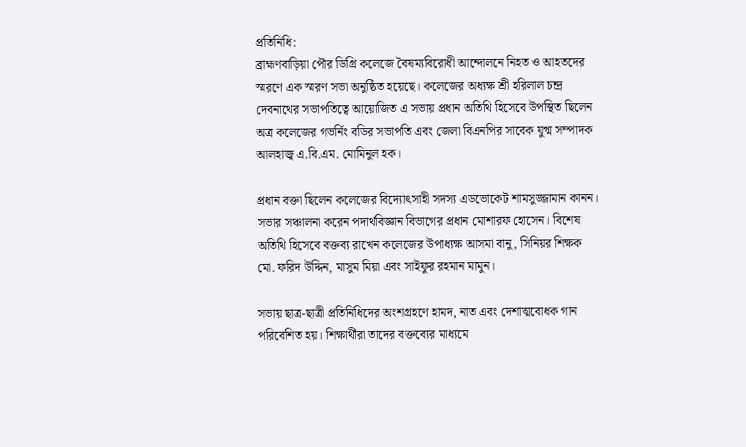প্রতিনিধি:
ব্রাহ্মণবাড়িয়া পৌর ডিগ্রি কলেজে বৈষম্যবিরোধী আন্দোলনে নিহত ও আহতদের স্মরণে এক স্মরণ সভা অনুষ্ঠিত হয়েছে। কলেজের অধ্যক্ষ শ্রী হরিলাল চন্দ্র দেবনাথের সভাপতিত্বে আয়োজিত এ সভায় প্রধান অতিথি হিসেবে উপস্থিত ছিলেন অত্র কলেজের গভর্নিং বডির সভাপতি এবং জেলা বিএনপির সাবেক যুগ্ম সম্পাদক আলহাজ্ব এ.বি.এম. মোমিনুল হক।

প্রধান বক্তা ছিলেন কলেজের বিদ্যোৎসাহী সদস্য এডভোকেট শামসুজ্জামান কানন। সভার সঞ্চালনা করেন পদার্থবিজ্ঞান বিভাগের প্রধান মোশারফ হোসেন। বিশেষ অতিথি হিসেবে বক্তব্য রাখেন কলেজের উপাধ্যক্ষ আসমা বানু, সিনিয়র শিক্ষক মো. ফরিদ উদ্দিন, মাসুম মিয়া এবং সাইফুর রহমান মামুন।

সভায় ছাত্র-ছাত্রী প্রতিনিধিদের অংশগ্রহণে হামদ, নাত এবং দেশাত্মবোধক গান পরিবেশিত হয়। শিক্ষার্থীরা তাদের বক্তব্যের মাধ্যমে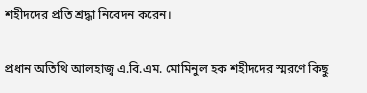শহীদদের প্রতি শ্রদ্ধা নিবেদন করেন।

প্রধান অতিথি আলহাজ্ব এ.বি.এম. মোমিনুল হক শহীদদের স্মরণে কিছু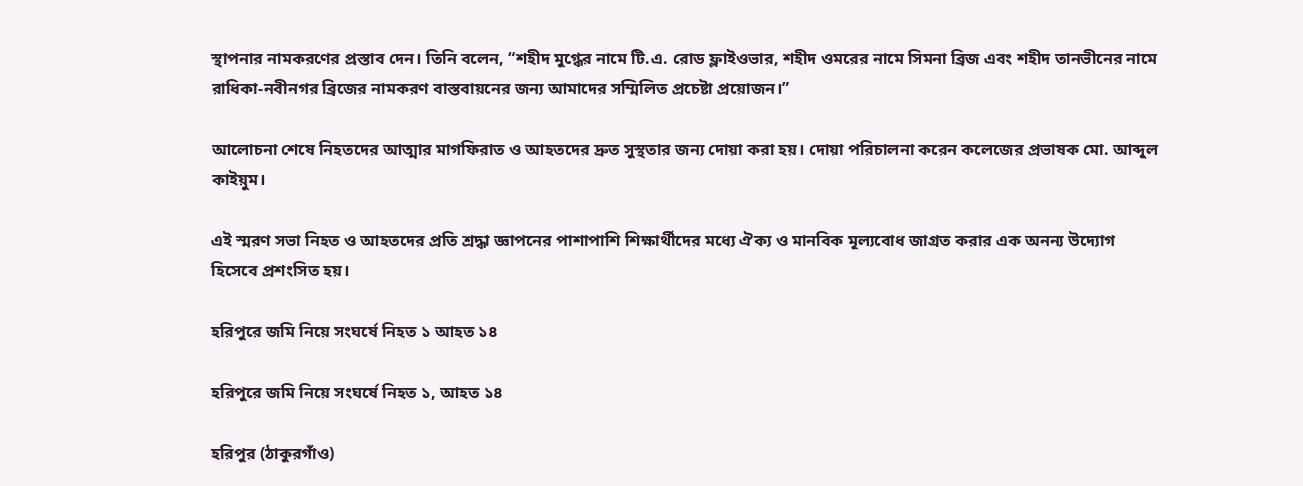স্থাপনার নামকরণের প্রস্তাব দেন। তিনি বলেন, “শহীদ মুগ্ধের নামে টি.এ. রোড ফ্লাইওভার, শহীদ ওমরের নামে সিমনা ব্রিজ এবং শহীদ তানভীনের নামে রাধিকা-নবীনগর ব্রিজের নামকরণ বাস্তবায়নের জন্য আমাদের সম্মিলিত প্রচেষ্টা প্রয়োজন।”

আলোচনা শেষে নিহতদের আত্মার মাগফিরাত ও আহতদের দ্রুত সুস্থতার জন্য দোয়া করা হয়। দোয়া পরিচালনা করেন কলেজের প্রভাষক মো. আব্দুল কাইয়ুম।

এই স্মরণ সভা নিহত ও আহতদের প্রতি শ্রদ্ধা জ্ঞাপনের পাশাপাশি শিক্ষার্থীদের মধ্যে ঐক্য ও মানবিক মূল্যবোধ জাগ্রত করার এক অনন্য উদ্যোগ হিসেবে প্রশংসিত হয়।

হরিপুরে জমি নিয়ে সংঘর্ষে নিহত ১ আহত ১৪

হরিপুরে জমি নিয়ে সংঘর্ষে নিহত ১, আহত ১৪

হরিপুর (ঠাকুরগাঁও)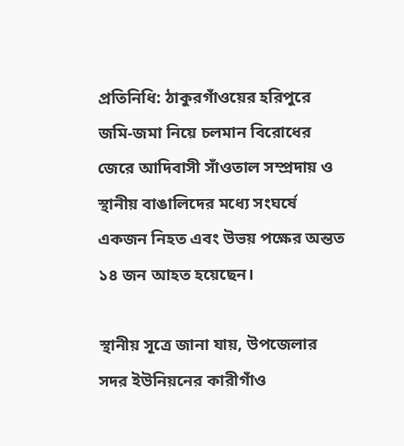প্রতিনিধি: ঠাকুরগাঁওয়ের হরিপুরে জমি-জমা নিয়ে চলমান বিরোধের জেরে আদিবাসী সাঁওতাল সম্প্রদায় ও স্থানীয় বাঙালিদের মধ্যে সংঘর্ষে একজন নিহত এবং উভয় পক্ষের অন্তত ১৪ জন আহত হয়েছেন।

স্থানীয় সূত্রে জানা যায়, উপজেলার সদর ইউনিয়নের কারীগাঁও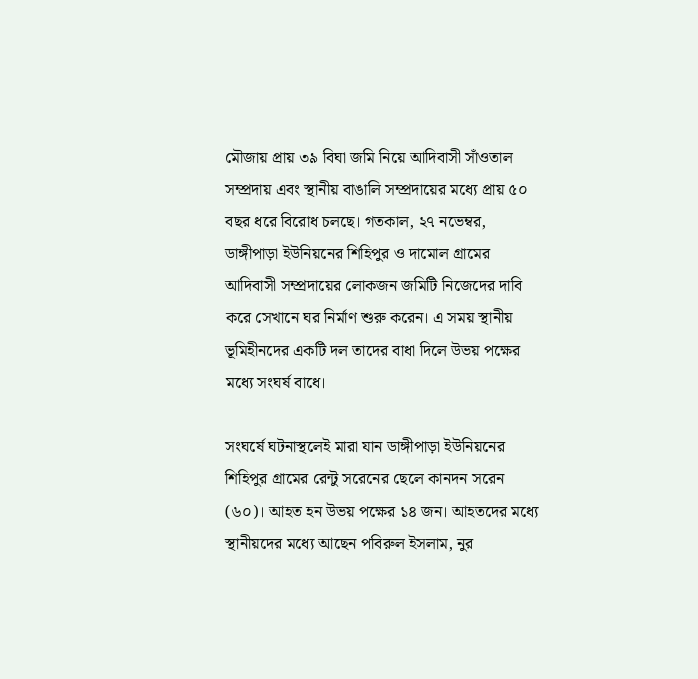মৌজায় প্রায় ৩৯ বিঘা জমি নিয়ে আদিবাসী সাঁওতাল সম্প্রদায় এবং স্থানীয় বাঙালি সম্প্রদায়ের মধ্যে প্রায় ৫০ বছর ধরে বিরোধ চলছে। গতকাল, ২৭ নভেম্বর, ডাঙ্গীপাড়া ইউনিয়নের শিহিপুর ও দামোল গ্রামের আদিবাসী সম্প্রদায়ের লোকজন জমিটি নিজেদের দাবি করে সেখানে ঘর নির্মাণ শুরু করেন। এ সময় স্থানীয় ভূমিহীনদের একটি দল তাদের বাধা দিলে উভয় পক্ষের মধ্যে সংঘর্ষ বাধে।

সংঘর্ষে ঘটনাস্থলেই মারা যান ডাঙ্গীপাড়া ইউনিয়নের শিহিপুর গ্রামের রেন্টু সরেনের ছেলে কানদন সরেন (৬০)। আহত হন উভয় পক্ষের ১৪ জন। আহতদের মধ্যে স্থানীয়দের মধ্যে আছেন পবিরুল ইসলাম, নুর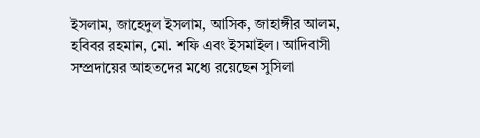ইসলাম, জাহেদুল ইসলাম, আসিক, জাহাঙ্গীর আলম, হবিবর রহমান, মো. শফি এবং ইসমাইল। আদিবাসী সম্প্রদায়ের আহতদের মধ্যে রয়েছেন সুসিলা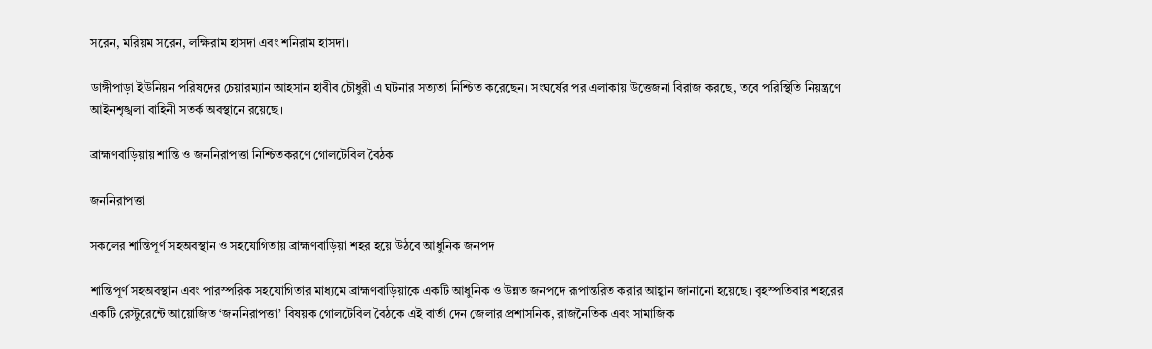সরেন, মরিয়ম সরেন, লক্ষিরাম হাসদা এবং শনিরাম হাসদা।

ডাঙ্গীপাড়া ইউনিয়ন পরিষদের চেয়ারম্যান আহসান হাবীব চৌধুরী এ ঘটনার সত্যতা নিশ্চিত করেছেন। সংঘর্ষের পর এলাকায় উত্তেজনা বিরাজ করছে, তবে পরিস্থিতি নিয়ন্ত্রণে আইনশৃঙ্খলা বাহিনী সতর্ক অবস্থানে রয়েছে।

ব্রাহ্মণবাড়িয়ায় শান্তি ও জননিরাপত্তা নিশ্চিতকরণে গোলটেবিল বৈঠক

জননিরাপত্তা

সকলের শান্তিপূর্ণ সহঅবস্থান ও সহযোগিতায় ব্রাহ্মণবাড়িয়া শহর হয়ে উঠবে আধুনিক জনপদ

শান্তিপূর্ণ সহঅবস্থান এবং পারস্পরিক সহযোগিতার মাধ্যমে ব্রাহ্মণবাড়িয়াকে একটি আধুনিক ও উন্নত জনপদে রূপান্তরিত করার আহ্বান জানানো হয়েছে। বৃহস্পতিবার শহরের একটি রেস্টুরেন্টে আয়োজিত ‘জননিরাপত্তা’ বিষয়ক গোলটেবিল বৈঠকে এই বার্তা দেন জেলার প্রশাসনিক, রাজনৈতিক এবং সামাজিক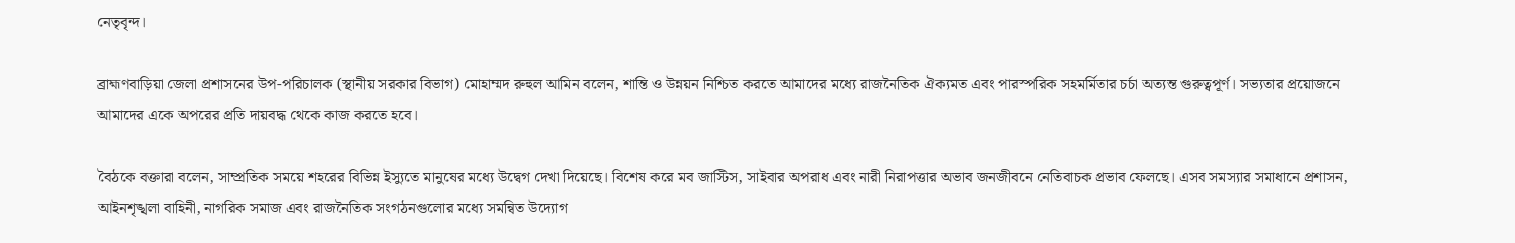নেতৃবৃন্দ।

ব্রাহ্মণবাড়িয়া জেলা প্রশাসনের উপ-পরিচালক (স্থানীয় সরকার বিভাগ) মোহাম্মদ রুহুল আমিন বলেন, শান্তি ও উন্নয়ন নিশ্চিত করতে আমাদের মধ্যে রাজনৈতিক ঐক্যমত এবং পারস্পরিক সহমর্মিতার চর্চা অত্যন্ত গুরুত্বপূর্ণ। সভ্যতার প্রয়োজনে আমাদের একে অপরের প্রতি দায়বদ্ধ থেকে কাজ করতে হবে।

বৈঠকে বক্তারা বলেন, সাম্প্রতিক সময়ে শহরের বিভিন্ন ইস্যুতে মানুষের মধ্যে উদ্বেগ দেখা দিয়েছে। বিশেষ করে মব জাস্টিস, সাইবার অপরাধ এবং নারী নিরাপত্তার অভাব জনজীবনে নেতিবাচক প্রভাব ফেলছে। এসব সমস্যার সমাধানে প্রশাসন, আইনশৃঙ্খলা বাহিনী, নাগরিক সমাজ এবং রাজনৈতিক সংগঠনগুলোর মধ্যে সমন্বিত উদ্যোগ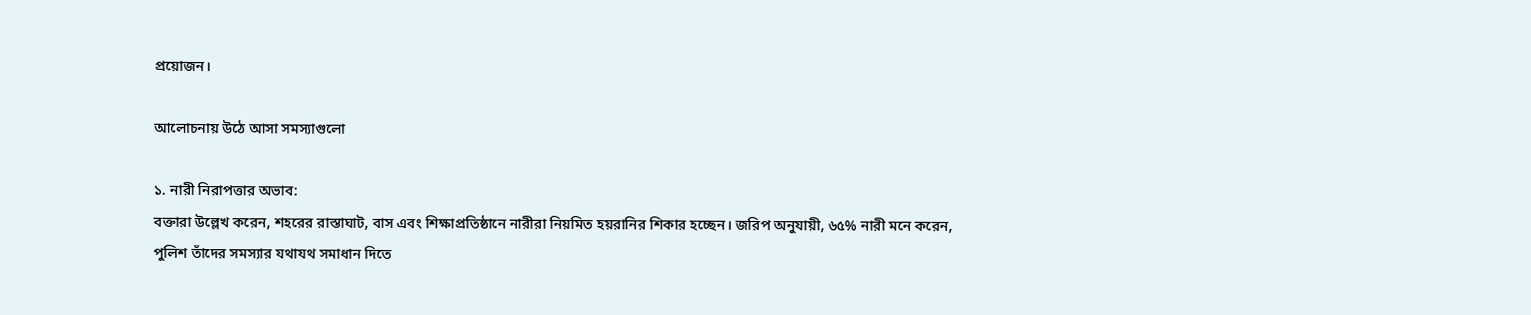প্রয়োজন।

আলোচনায় উঠে আসা সমস্যাগুলো

১. নারী নিরাপত্তার অভাব:
বক্তারা উল্লেখ করেন, শহরের রাস্তাঘাট, বাস এবং শিক্ষাপ্রতিষ্ঠানে নারীরা নিয়মিত হয়রানির শিকার হচ্ছেন। জরিপ অনুযায়ী, ৬৫% নারী মনে করেন, পুলিশ তাঁদের সমস্যার যথাযথ সমাধান দিতে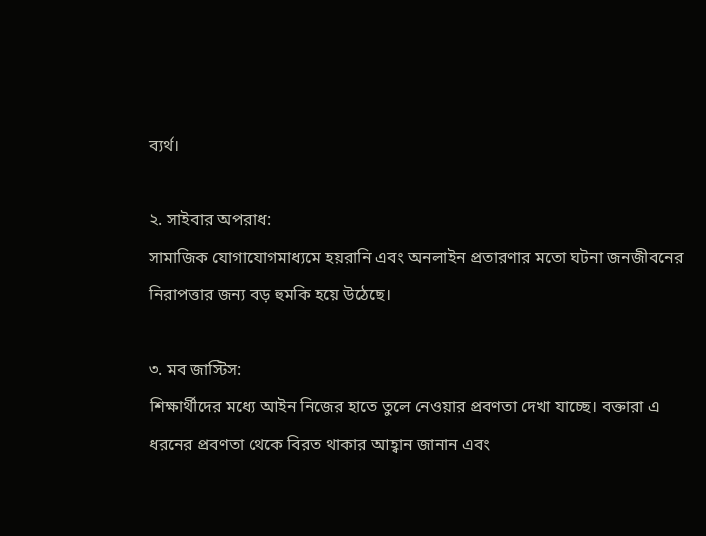ব্যর্থ।

২. সাইবার অপরাধ:
সামাজিক যোগাযোগমাধ্যমে হয়রানি এবং অনলাইন প্রতারণার মতো ঘটনা জনজীবনের নিরাপত্তার জন্য বড় হুমকি হয়ে উঠেছে।

৩. মব জাস্টিস:
শিক্ষার্থীদের মধ্যে আইন নিজের হাতে তুলে নেওয়ার প্রবণতা দেখা যাচ্ছে। বক্তারা এ ধরনের প্রবণতা থেকে বিরত থাকার আহ্বান জানান এবং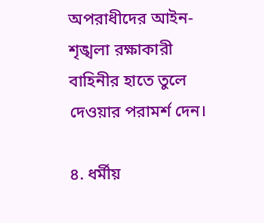অপরাধীদের আইন-শৃঙ্খলা রক্ষাকারী বাহিনীর হাতে তুলে দেওয়ার পরামর্শ দেন।

৪. ধর্মীয়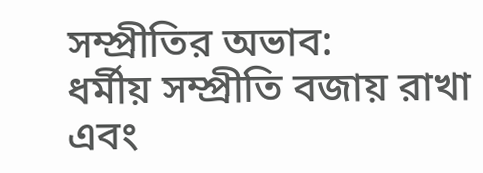সম্প্রীতির অভাব:
ধর্মীয় সম্প্রীতি বজায় রাখা এবং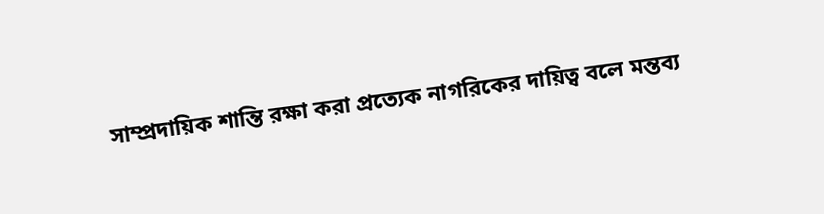সাম্প্রদায়িক শান্তি রক্ষা করা প্রত্যেক নাগরিকের দায়িত্ব বলে মন্তব্য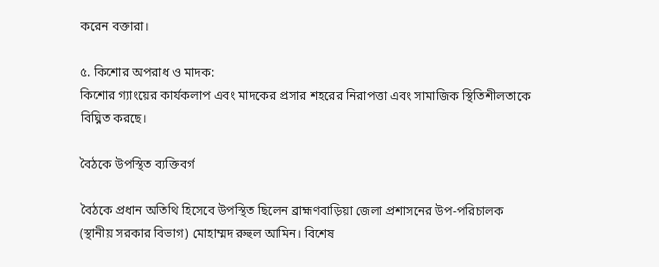করেন বক্তারা।

৫. কিশোর অপরাধ ও মাদক:
কিশোর গ্যাংয়ের কার্যকলাপ এবং মাদকের প্রসার শহরের নিরাপত্তা এবং সামাজিক স্থিতিশীলতাকে বিঘ্নিত করছে।

বৈঠকে উপস্থিত ব্যক্তিবর্গ

বৈঠকে প্রধান অতিথি হিসেবে উপস্থিত ছিলেন ব্রাহ্মণবাড়িয়া জেলা প্রশাসনের উপ-পরিচালক (স্থানীয় সরকার বিভাগ) মোহাম্মদ রুহুল আমিন। বিশেষ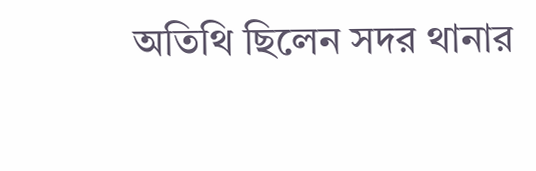অতিথি ছিলেন সদর থানার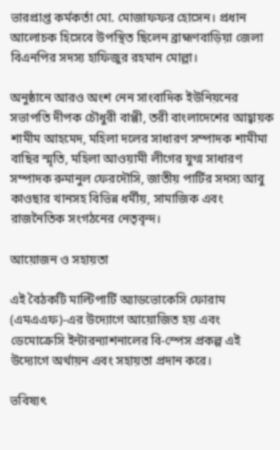ভারপ্রাপ্ত কর্মকর্তা মো. মোজাফফর হোসেন। প্রধান আলোচক হিসেবে উপস্থিত ছিলেন ব্রাহ্মণবাড়িয়া জেলা বিএনপির সদস্য হাফিজুর রহমান মোল্লা।

অনুষ্ঠানে আরও অংশ নেন সাংবাদিক ইউনিয়নের সভাপতি দীপক চৌধুরী বাপ্পী, তরী বাংলাদেশের আহ্বায়ক শামীম আহমেদ, মহিলা দলের সাধারণ সম্পাদক শামীমা বাছির স্মৃতি, মহিলা আওয়ামী লীগের যুগ্ম সাধারণ সম্পাদক রুমানুল ফেরদৌসি, জাতীয় পার্টির সদস্য আবু কাওছার খানসহ বিভিন্ন ধর্মীয়, সামাজিক এবং রাজনৈতিক সংগঠনের নেতৃবৃন্দ।

আয়োজন ও সহায়তা

এই বৈঠকটি মাল্টিপার্টি অ্যাডভোকেসি ফোরাম (এমএএফ)-এর উদ্যোগে আয়োজিত হয় এবং ডেমোক্রেসি ইন্টারন্যাশনালের বি-স্পেস প্রকল্প এই উদ্যোগে অর্থায়ন এবং সহায়তা প্রদান করে।

ভবিষ্যৎ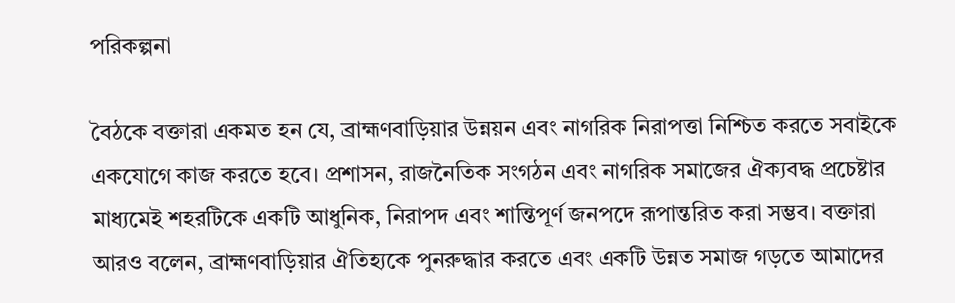পরিকল্পনা

বৈঠকে বক্তারা একমত হন যে, ব্রাহ্মণবাড়িয়ার উন্নয়ন এবং নাগরিক নিরাপত্তা নিশ্চিত করতে সবাইকে একযোগে কাজ করতে হবে। প্রশাসন, রাজনৈতিক সংগঠন এবং নাগরিক সমাজের ঐক্যবদ্ধ প্রচেষ্টার মাধ্যমেই শহরটিকে একটি আধুনিক, নিরাপদ এবং শান্তিপূর্ণ জনপদে রূপান্তরিত করা সম্ভব। বক্তারা আরও বলেন, ব্রাহ্মণবাড়িয়ার ঐতিহ্যকে পুনরুদ্ধার করতে এবং একটি উন্নত সমাজ গড়তে আমাদের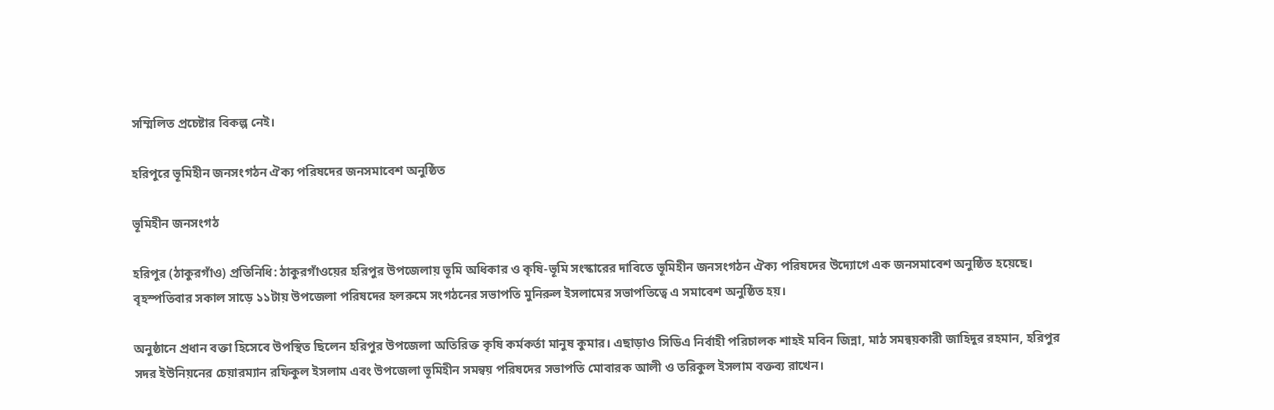সম্মিলিত প্রচেষ্টার বিকল্প নেই।

হরিপুরে ভূমিহীন জনসংগঠন ঐক্য পরিষদের জনসমাবেশ অনুষ্ঠিত

ভূমিহীন জনসংগঠ

হরিপুর (ঠাকুরগাঁও) প্রতিনিধি: ঠাকুরগাঁওয়ের হরিপুর উপজেলায় ভূমি অধিকার ও কৃষি-ভূমি সংস্কারের দাবিতে ভূমিহীন জনসংগঠন ঐক্য পরিষদের উদ্যোগে এক জনসমাবেশ অনুষ্ঠিত হয়েছে। বৃহস্পতিবার সকাল সাড়ে ১১টায় উপজেলা পরিষদের হলরুমে সংগঠনের সভাপতি মুনিরুল ইসলামের সভাপতিত্বে এ সমাবেশ অনুষ্ঠিত হয়।

অনুষ্ঠানে প্রধান বক্তা হিসেবে উপস্থিত ছিলেন হরিপুর উপজেলা অতিরিক্ত কৃষি কর্মকর্তা মানুষ কুমার। এছাড়াও সিডিএ নির্বাহী পরিচালক শাহই মবিন জিন্না, মাঠ সমন্বয়কারী জাহিদুর রহমান, হরিপুর সদর ইউনিয়নের চেয়ারম্যান রফিকুল ইসলাম এবং উপজেলা ভূমিহীন সমন্বয় পরিষদের সভাপতি মোবারক আলী ও তরিকুল ইসলাম বক্তব্য রাখেন।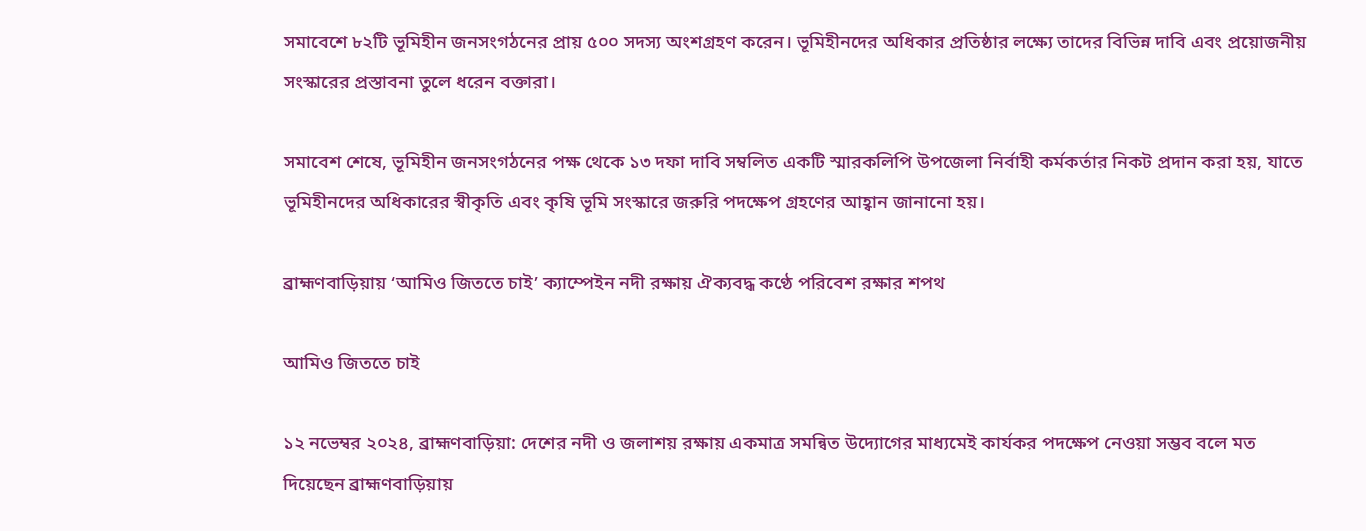সমাবেশে ৮২টি ভূমিহীন জনসংগঠনের প্রায় ৫০০ সদস্য অংশগ্রহণ করেন। ভূমিহীনদের অধিকার প্রতিষ্ঠার লক্ষ্যে তাদের বিভিন্ন দাবি এবং প্রয়োজনীয় সংস্কারের প্রস্তাবনা তুলে ধরেন বক্তারা।

সমাবেশ শেষে, ভূমিহীন জনসংগঠনের পক্ষ থেকে ১৩ দফা দাবি সম্বলিত একটি স্মারকলিপি উপজেলা নির্বাহী কর্মকর্তার নিকট প্রদান করা হয়, যাতে ভূমিহীনদের অধিকারের স্বীকৃতি এবং কৃষি ভূমি সংস্কারে জরুরি পদক্ষেপ গ্রহণের আহ্বান জানানো হয়।

ব্রাহ্মণবাড়িয়ায় ‘আমিও জিততে চাই’ ক্যাম্পেইন নদী রক্ষায় ঐক্যবদ্ধ কণ্ঠে পরিবেশ রক্ষার শপথ

আমিও জিততে চাই

১২ নভেম্বর ২০২৪, ব্রাহ্মণবাড়িয়া: দেশের নদী ও জলাশয় রক্ষায় একমাত্র সমন্বিত উদ্যোগের মাধ্যমেই কার্যকর পদক্ষেপ নেওয়া সম্ভব বলে মত দিয়েছেন ব্রাহ্মণবাড়িয়ায়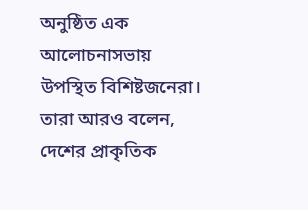অনুষ্ঠিত এক আলোচনাসভায় উপস্থিত বিশিষ্টজনেরা। তারা আরও বলেন, দেশের প্রাকৃতিক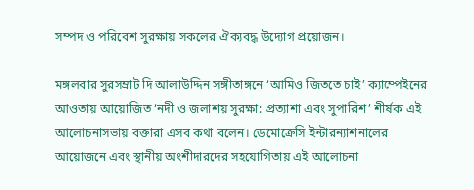সম্পদ ও পরিবেশ সুরক্ষায় সকলের ঐক্যবদ্ধ উদ্যোগ প্রয়োজন।

মঙ্গলবার সুরসম্রাট দি আলাউদ্দিন সঙ্গীতাঙ্গনে ‘আমিও জিততে চাই’ ক্যাম্পেইনের আওতায় আয়োজিত ‘নদী ও জলাশয় সুরক্ষা: প্রত্যাশা এবং সুপারিশ’ শীর্ষক এই আলোচনাসভায় বক্তারা এসব কথা বলেন। ডেমোক্রেসি ইন্টারন্যাশনালের আয়োজনে এবং স্থানীয় অংশীদারদের সহযোগিতায় এই আলোচনা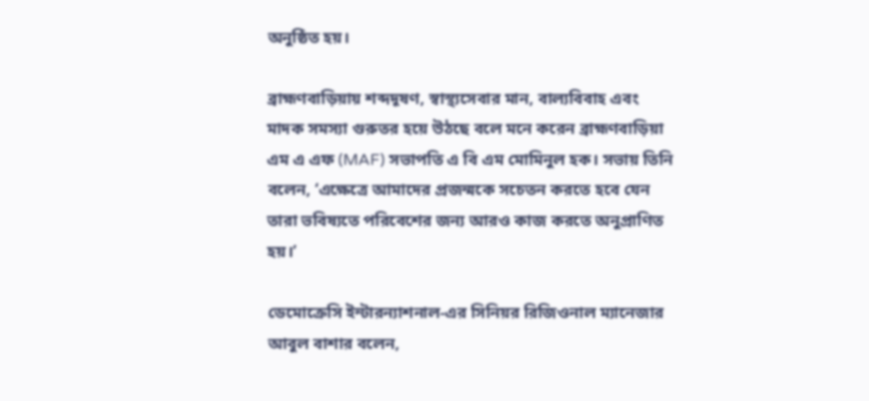অনুষ্ঠিত হয়।

ব্রাহ্মণবাড়িয়ায় শব্দদূষণ, স্বাস্থ্যসেবার মান, বাল্যবিবাহ এবং মাদক সমস্যা গুরুতর হয়ে উঠছে বলে মনে করেন ব্রাহ্মণবাড়িয়া এম এ এফ (MAF) সভাপতি এ বি এম মোমিনুল হক। সভায় তিনি বলেন, ‘এক্ষেত্রে আমাদের প্রজন্মকে সচেতন করতে হবে যেন তারা ভবিষ্যতে পরিবেশের জন্য আরও কাজ করতে অনুপ্রাণিত হয়।’

ডেমোক্রেসি ইন্টারন্যাশনাল-এর সিনিয়র রিজিওনাল ম্যানেজার আবুল বাশার বলেন,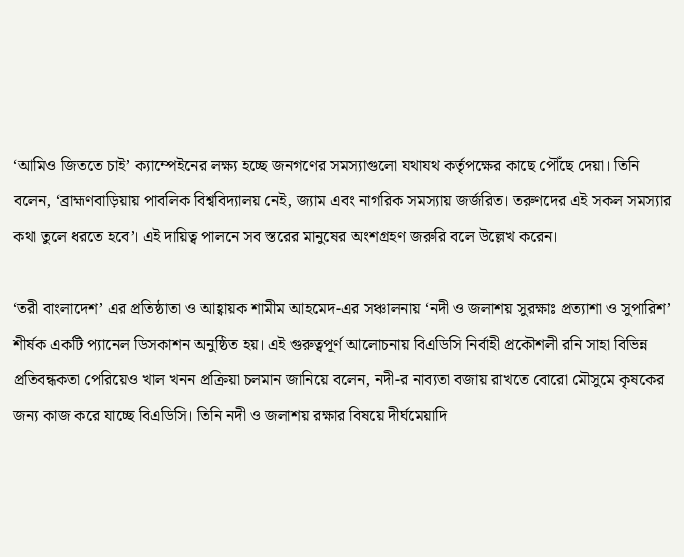‘আমিও জিততে চাই’ ক্যাম্পেইনের লক্ষ্য হচ্ছে জনগণের সমস্যাগুলো যথাযথ কর্তৃপক্ষের কাছে পৌঁছে দেয়া। তিনি বলেন, ‘ব্রাহ্মণবাড়িয়ায় পাবলিক বিশ্ববিদ্যালয় নেই, জ্যাম এবং নাগরিক সমস্যায় জর্জরিত। তরুণদের এই সকল সমস্যার কথা তুলে ধরতে হবে’। এই দায়িত্ব পালনে সব স্তরের মানুষের অংশগ্রহণ জরুরি বলে উল্লেখ করেন।

‘তরী বাংলাদেশ’ এর প্রতিষ্ঠাতা ও আহ্বায়ক শামীম আহমেদ-এর সঞ্চালনায় ‘নদী ও জলাশয় সুরক্ষাঃ প্রত্যাশা ও সুপারিশ’ শীর্ষক একটি প্যানেল ডিসকাশন অনুষ্ঠিত হয়। এই গুরুত্বপূর্ণ আলোচনায় বিএডিসি নির্বাহী প্রকৌশলী রনি সাহা বিভিন্ন প্রতিবন্ধকতা পেরিয়েও খাল খনন প্রক্রিয়া চলমান জানিয়ে বলেন, নদী-র নাব্যতা বজায় রাখতে বোরো মৌসুমে কৃষকের জন্য কাজ করে যাচ্ছে বিএডিসি। তিনি নদী ও জলাশয় রক্ষার বিষয়ে দীর্ঘমেয়াদি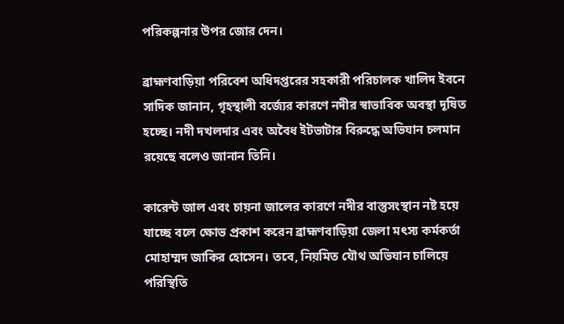পরিকল্পনার উপর জোর দেন।

ব্রাহ্মণবাড়িয়া পরিবেশ অধিদপ্তরের সহকারী পরিচালক খালিদ ইবনে সাদিক জানান, গৃহস্থালী বর্জ্যের কারণে নদীর স্বাভাবিক অবস্থা দূষিত হচ্ছে। নদী দখলদার এবং অবৈধ ইটভাটার বিরুদ্ধে অভিযান চলমান রয়েছে বলেও জানান তিনি।

কারেন্ট জাল এবং চায়না জালের কারণে নদীর বাস্তুসংস্থান নষ্ট হয়ে যাচ্ছে বলে ক্ষোভ প্রকাশ করেন ব্রাহ্মণবাড়িয়া জেলা মৎস্য কর্মকর্তা মোহাম্মদ জাকির হোসেন। তবে, নিয়মিত যৌথ অভিযান চালিয়ে পরিস্থিতি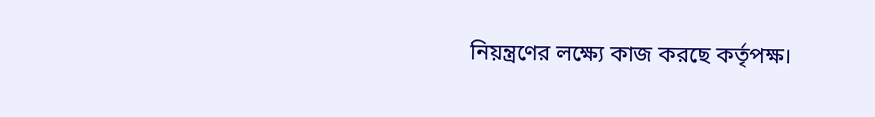নিয়ন্ত্রণের লক্ষ্যে কাজ করছে কর্তৃপক্ষ।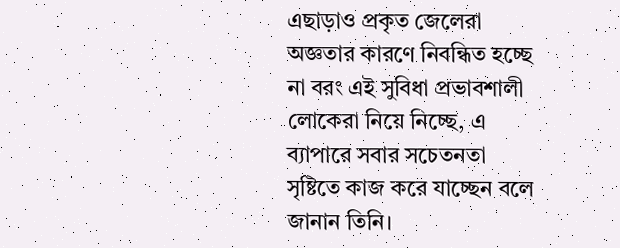এছাড়াও প্রকৃত জেলেরা অজ্ঞতার কারণে নিবন্ধিত হচ্ছে না বরং এই সুবিধা প্রভাবশালী লোকেরা নিয়ে নিচ্ছে, এ ব্যাপারে সবার সচেতনতা সৃষ্টিতে কাজ করে যাচ্ছেন বলে জানান তিনি।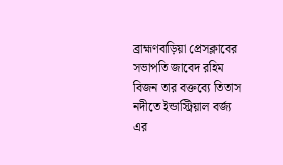ব্রাহ্মণবাড়িয়া প্রেসক্লাবের সভাপতি জাবেদ রহিম বিজন তার বক্তব্যে তিতাস নদীতে ইন্ডাস্ট্রিয়াল বর্জ্য এর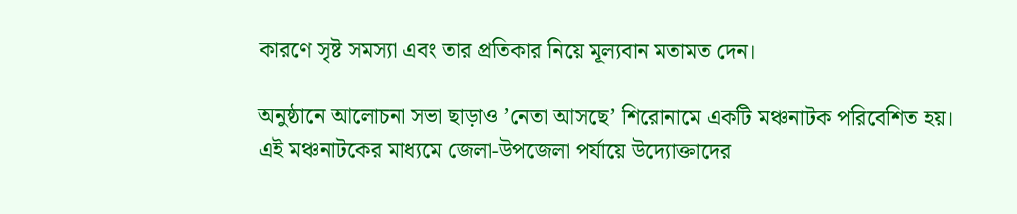কারণে সৃষ্ট সমস্যা এবং তার প্রতিকার নিয়ে মূল্যবান মতামত দেন।

অনুষ্ঠানে আলোচনা সভা ছাড়াও ’নেতা আসছে’ শিরোনামে একটি মঞ্চনাটক পরিবেশিত হয়। এই মঞ্চনাটকের মাধ্যমে জেলা-উপজেলা পর্যায়ে উদ্যোক্তাদের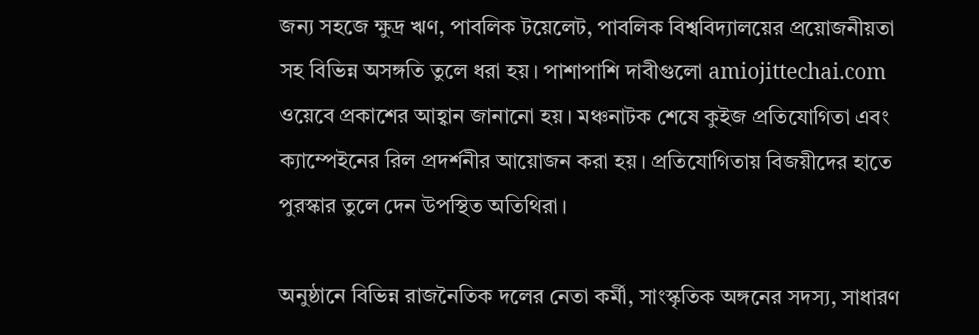জন্য সহজে ক্ষুদ্র ঋণ, পাবলিক টয়েলেট, পাবলিক বিশ্ববিদ্যালয়ের প্রয়োজনীয়তা সহ বিভিন্ন অসঙ্গতি তুলে ধরা হয়। পাশাপাশি দাবীগুলো amiojittechai.com ওয়েবে প্রকাশের আহ্বান জানানো হয়। মঞ্চনাটক শেষে কুইজ প্রতিযোগিতা এবং ক্যাম্পেইনের রিল প্রদর্শনীর আয়োজন করা হয়। প্রতিযোগিতায় বিজয়ীদের হাতে পুরস্কার তুলে দেন উপস্থিত অতিথিরা।

অনুষ্ঠানে বিভিন্ন রাজনৈতিক দলের নেতা কর্মী, সাংস্কৃতিক অঙ্গনের সদস্য, সাধারণ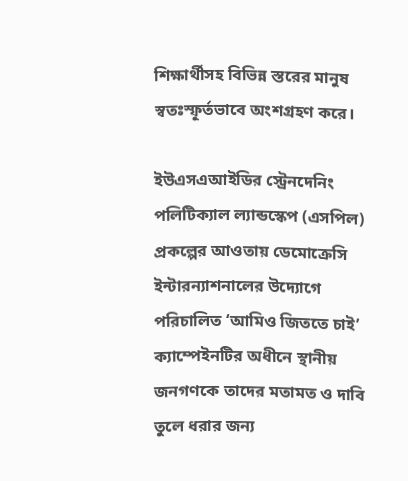শিক্ষার্থীসহ বিভিন্ন স্তরের মানুষ স্বতঃস্ফূর্তভাবে অংশগ্রহণ করে।

ইউএসএআইডির স্ট্রেনদেনিং পলিটিক্যাল ল্যান্ডস্কেপ (এসপিল) প্রকল্পের আওতায় ডেমোক্রেসি ইন্টারন্যাশনালের উদ্যোগে পরিচালিত ‘আমিও জিততে চাই’ ক্যাম্পেইনটির অধীনে স্থানীয় জনগণকে তাদের মতামত ও দাবি তুলে ধরার জন্য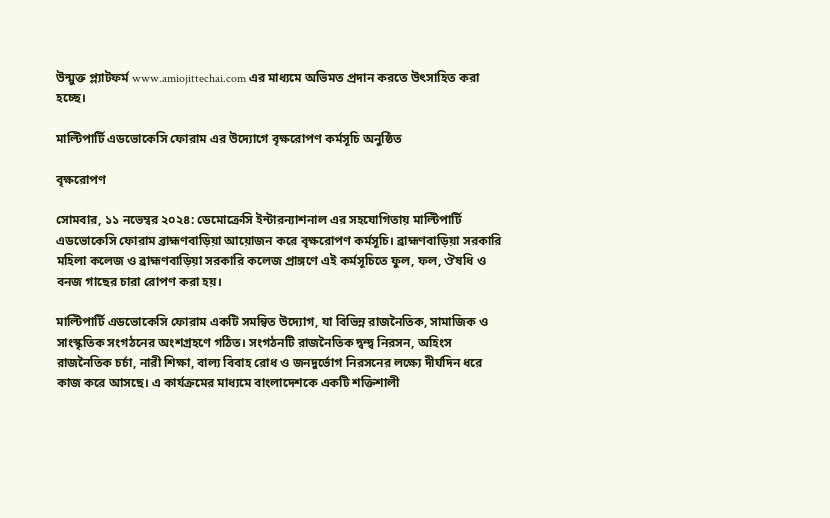উন্মুক্ত প্ল্যাটফর্ম www.amiojittechai.com এর মাধ্যমে অভিমত প্রদান করতে উৎসাহিত করা হচ্ছে।

মাল্টিপার্টি এডভোকেসি ফোরাম এর উদ্যোগে বৃক্ষরোপণ কর্মসূচি অনুষ্ঠিত

বৃক্ষরোপণ

সোমবার, ১১ নভেম্বর ২০২৪: ডেমোক্রেসি ইন্টারন্যাশনাল এর সহযোগিতায় মাল্টিপার্টি এডভোকেসি ফোরাম ব্রাহ্মণবাড়িয়া আয়োজন করে বৃক্ষরোপণ কর্মসূচি। ব্রাহ্মণবাড়িয়া সরকারি মহিলা কলেজ ও ব্রাহ্মণবাড়িয়া সরকারি কলেজ প্রাঙ্গণে এই কর্মসূচিতে ফুল, ফল, ঔষধি ও বনজ গাছের চারা রোপণ করা হয়।

মাল্টিপার্টি এডভোকেসি ফোরাম একটি সমন্বিত উদ্যোগ, যা বিভিন্ন রাজনৈতিক, সামাজিক ও সাংস্কৃতিক সংগঠনের অংশগ্রহণে গঠিত। সংগঠনটি রাজনৈতিক দ্বন্দ্ব নিরসন, অহিংস রাজনৈতিক চর্চা, নারী শিক্ষা, বাল্য বিবাহ রোধ ও জনদুর্ভোগ নিরসনের লক্ষ্যে দীর্ঘদিন ধরে কাজ করে আসছে। এ কার্যক্রমের মাধ্যমে বাংলাদেশকে একটি শক্তিশালী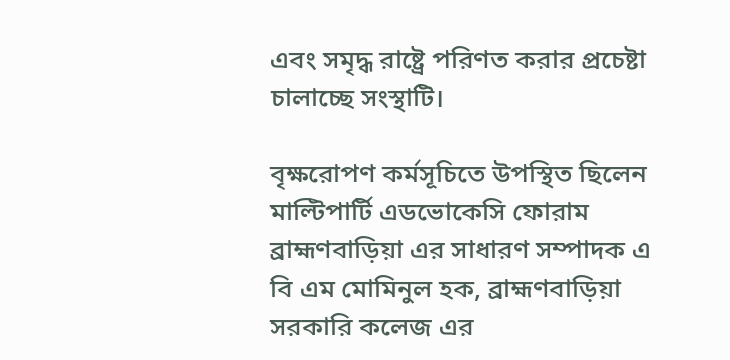এবং সমৃদ্ধ রাষ্ট্রে পরিণত করার প্রচেষ্টা চালাচ্ছে সংস্থাটি।

বৃক্ষরোপণ কর্মসূচিতে উপস্থিত ছিলেন মাল্টিপার্টি এডভোকেসি ফোরাম ব্রাহ্মণবাড়িয়া এর সাধারণ সম্পাদক এ বি এম মোমিনুল হক, ব্রাহ্মণবাড়িয়া সরকারি কলেজ এর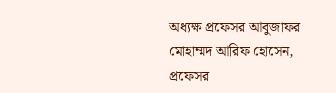অধ্যক্ষ প্রফেসর আবুজাফর মোহাম্মদ আরিফ হোসেন, প্রফেসর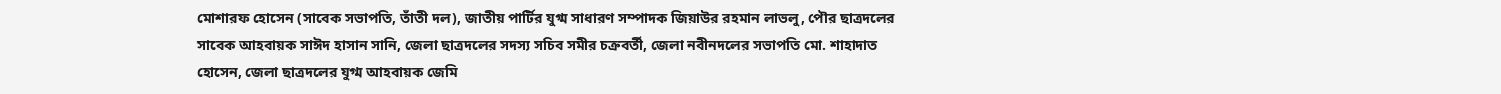মোশারফ হোসেন (সাবেক সভাপতি, তাঁতী দল), জাতীয় পার্টির যুগ্ম সাধারণ সম্পাদক জিয়াউর রহমান লাভলু, পৌর ছাত্রদলের সাবেক আহবায়ক সাঈদ হাসান সানি, জেলা ছাত্রদলের সদস্য সচিব সমীর চক্রবর্তী, জেলা নবীনদলের সভাপতি মো. শাহাদাত হোসেন, জেলা ছাত্রদলের যুগ্ম আহবায়ক জেমি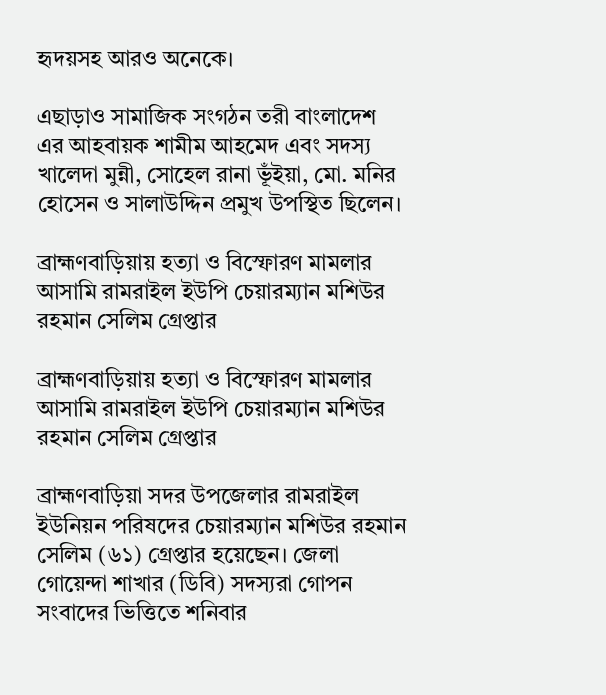হৃদয়সহ আরও অনেকে।

এছাড়াও সামাজিক সংগঠন তরী বাংলাদেশ এর আহবায়ক শামীম আহমেদ এবং সদস্য খালেদা মুন্নী, সোহেল রানা ভূঁইয়া, মো. মনির হোসেন ও সালাউদ্দিন প্রমুখ উপস্থিত ছিলেন।

ব্রাহ্মণবাড়িয়ায় হত্যা ও বিস্ফোরণ মামলার আসামি রামরাইল ইউপি চেয়ারম্যান মশিউর রহমান সেলিম গ্রেপ্তার

ব্রাহ্মণবাড়িয়ায় হত্যা ও বিস্ফোরণ মামলার আসামি রামরাইল ইউপি চেয়ারম্যান মশিউর রহমান সেলিম গ্রেপ্তার

ব্রাহ্মণবাড়িয়া সদর উপজেলার রামরাইল ইউনিয়ন পরিষদের চেয়ারম্যান মশিউর রহমান সেলিম (৬১) গ্রেপ্তার হয়েছেন। জেলা গোয়েন্দা শাখার (ডিবি) সদস্যরা গোপন সংবাদের ভিত্তিতে শনিবার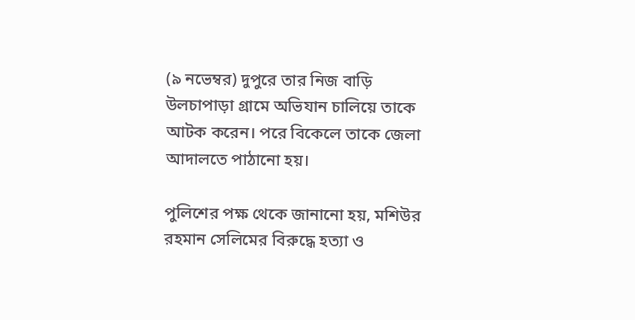(৯ নভেম্বর) দুপুরে তার নিজ বাড়ি উলচাপাড়া গ্রামে অভিযান চালিয়ে তাকে আটক করেন। পরে বিকেলে তাকে জেলা আদালতে পাঠানো হয়।

পুলিশের পক্ষ থেকে জানানো হয়, মশিউর রহমান সেলিমের বিরুদ্ধে হত্যা ও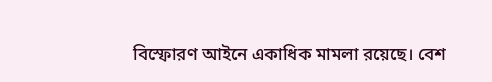বিস্ফোরণ আইনে একাধিক মামলা রয়েছে। বেশ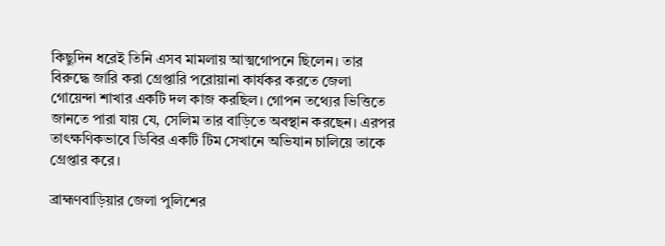কিছুদিন ধরেই তিনি এসব মামলায় আত্মগোপনে ছিলেন। তার বিরুদ্ধে জারি করা গ্রেপ্তারি পরোয়ানা কার্যকর করতে জেলা গোয়েন্দা শাখার একটি দল কাজ করছিল। গোপন তথ্যের ভিত্তিতে জানতে পারা যায় যে, সেলিম তার বাড়িতে অবস্থান করছেন। এরপর তাৎক্ষণিকভাবে ডিবির একটি টিম সেখানে অভিযান চালিয়ে তাকে গ্রেপ্তার করে।

ব্রাহ্মণবাড়িয়ার জেলা পুলিশের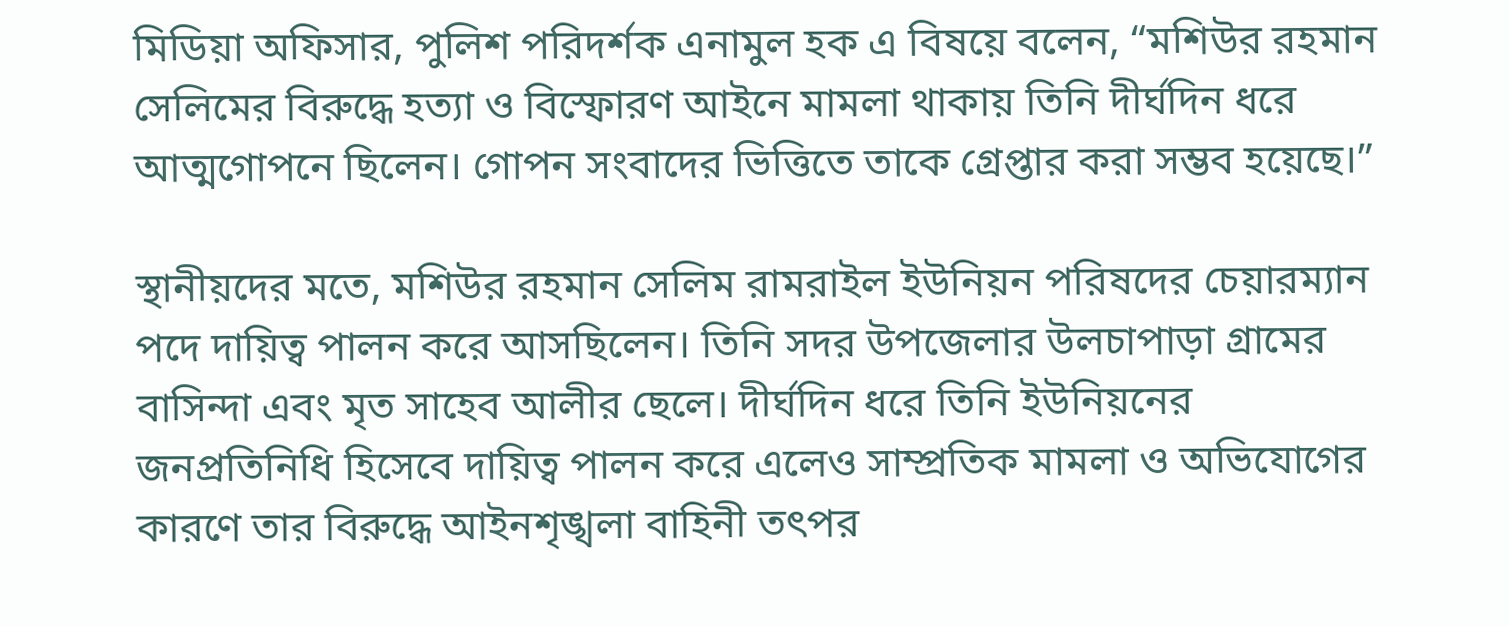মিডিয়া অফিসার, পুলিশ পরিদর্শক এনামুল হক এ বিষয়ে বলেন, “মশিউর রহমান সেলিমের বিরুদ্ধে হত্যা ও বিস্ফোরণ আইনে মামলা থাকায় তিনি দীর্ঘদিন ধরে আত্মগোপনে ছিলেন। গোপন সংবাদের ভিত্তিতে তাকে গ্রেপ্তার করা সম্ভব হয়েছে।”

স্থানীয়দের মতে, মশিউর রহমান সেলিম রামরাইল ইউনিয়ন পরিষদের চেয়ারম্যান পদে দায়িত্ব পালন করে আসছিলেন। তিনি সদর উপজেলার উলচাপাড়া গ্রামের বাসিন্দা এবং মৃত সাহেব আলীর ছেলে। দীর্ঘদিন ধরে তিনি ইউনিয়নের জনপ্রতিনিধি হিসেবে দায়িত্ব পালন করে এলেও সাম্প্রতিক মামলা ও অভিযোগের কারণে তার বিরুদ্ধে আইনশৃঙ্খলা বাহিনী তৎপর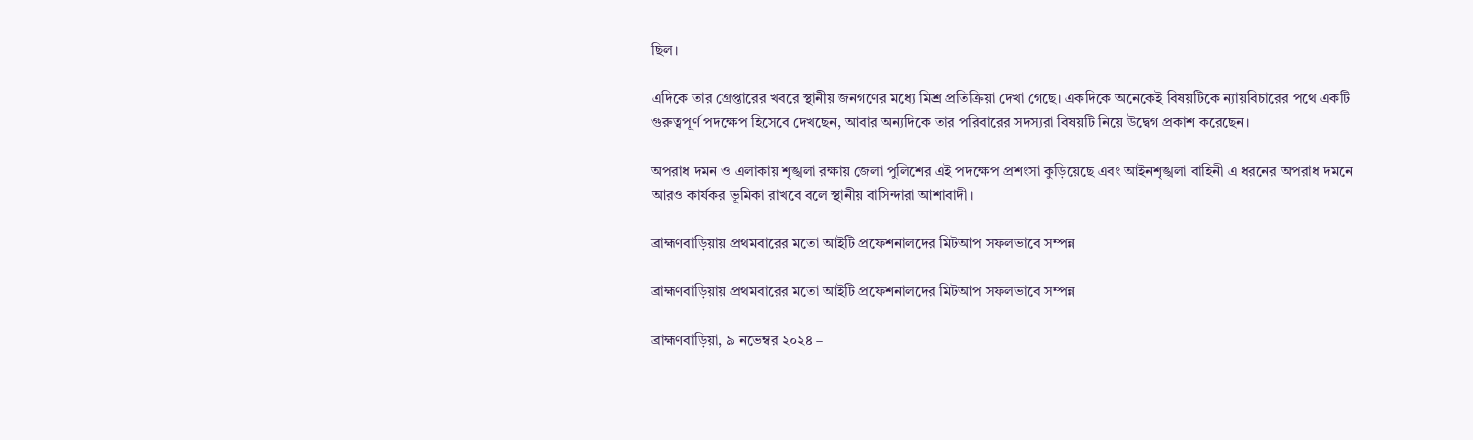ছিল।

এদিকে তার গ্রেপ্তারের খবরে স্থানীয় জনগণের মধ্যে মিশ্র প্রতিক্রিয়া দেখা গেছে। একদিকে অনেকেই বিষয়টিকে ন্যায়বিচারের পথে একটি গুরুত্বপূর্ণ পদক্ষেপ হিসেবে দেখছেন, আবার অন্যদিকে তার পরিবারের সদস্যরা বিষয়টি নিয়ে উদ্বেগ প্রকাশ করেছেন।

অপরাধ দমন ও এলাকায় শৃঙ্খলা রক্ষায় জেলা পুলিশের এই পদক্ষেপ প্রশংসা কুড়িয়েছে এবং আইনশৃঙ্খলা বাহিনী এ ধরনের অপরাধ দমনে আরও কার্যকর ভূমিকা রাখবে বলে স্থানীয় বাসিন্দারা আশাবাদী।

ব্রাহ্মণবাড়িয়ায় প্রথমবারের মতো আইটি প্রফেশনালদের মিটআপ সফলভাবে সম্পন্ন

ব্রাহ্মণবাড়িয়ায় প্রথমবারের মতো আইটি প্রফেশনালদের মিটআপ সফলভাবে সম্পন্ন

ব্রাহ্মণবাড়িয়া, ৯ নভেম্বর ২০২৪ –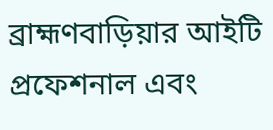ব্রাহ্মণবাড়িয়ার আইটি প্রফেশনাল এবং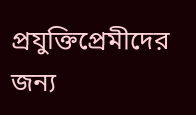প্রযুক্তিপ্রেমীদের জন্য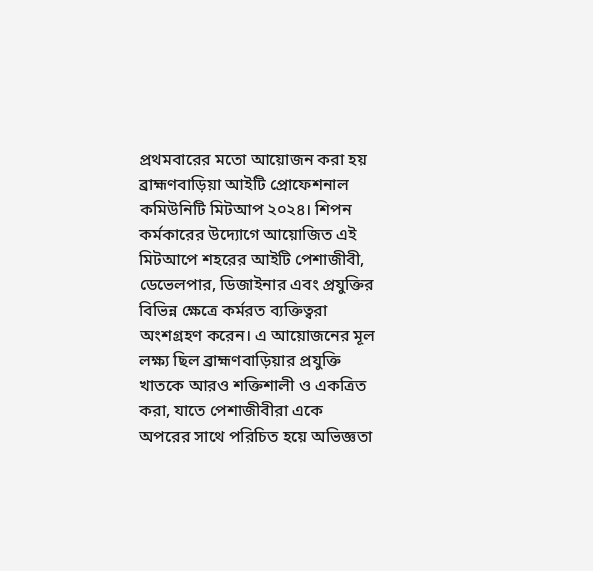প্রথমবারের মতো আয়োজন করা হয় ব্রাহ্মণবাড়িয়া আইটি প্রোফেশনাল কমিউনিটি মিটআপ ২০২৪। শিপন কর্মকারের উদ্যোগে আয়োজিত এই মিটআপে শহরের আইটি পেশাজীবী, ডেভেলপার, ডিজাইনার এবং প্রযুক্তির বিভিন্ন ক্ষেত্রে কর্মরত ব্যক্তিত্বরা অংশগ্রহণ করেন। এ আয়োজনের মূল লক্ষ্য ছিল ব্রাহ্মণবাড়িয়ার প্রযুক্তি খাতকে আরও শক্তিশালী ও একত্রিত করা, যাতে পেশাজীবীরা একে অপরের সাথে পরিচিত হয়ে অভিজ্ঞতা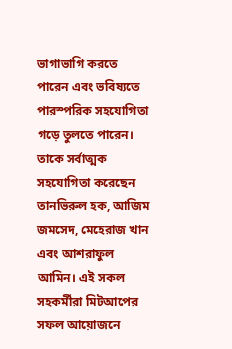ভাগাভাগি করতে পারেন এবং ভবিষ্যতে পারস্পরিক সহযোগিতা গড়ে তুলতে পারেন। তাকে সর্বাত্মক সহযোগিতা করেছেন তানভিরুল হক, আজিম জমসেদ, মেহেরাজ খান এবং আশরাফুল আমিন। এই সকল সহকর্মীরা মিটআপের সফল আয়োজনে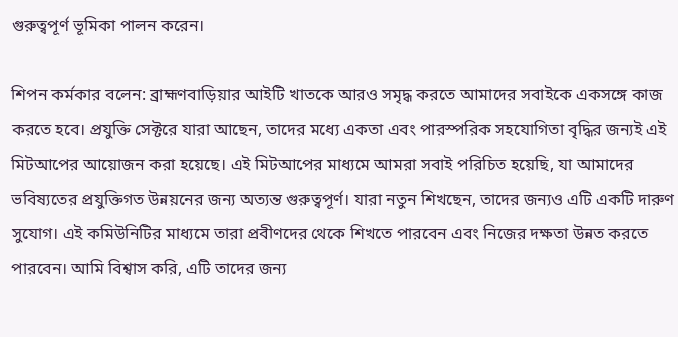গুরুত্বপূর্ণ ভূমিকা পালন করেন।

শিপন কর্মকার বলেন: ব্রাহ্মণবাড়িয়ার আইটি খাতকে আরও সমৃদ্ধ করতে আমাদের সবাইকে একসঙ্গে কাজ করতে হবে। প্রযুক্তি সেক্টরে যারা আছেন, তাদের মধ্যে একতা এবং পারস্পরিক সহযোগিতা বৃদ্ধির জন্যই এই মিটআপের আয়োজন করা হয়েছে। এই মিটআপের মাধ্যমে আমরা সবাই পরিচিত হয়েছি, যা আমাদের ভবিষ্যতের প্রযুক্তিগত উন্নয়নের জন্য অত্যন্ত গুরুত্বপূর্ণ। যারা নতুন শিখছেন, তাদের জন্যও এটি একটি দারুণ সুযোগ। এই কমিউনিটির মাধ্যমে তারা প্রবীণদের থেকে শিখতে পারবেন এবং নিজের দক্ষতা উন্নত করতে পারবেন। আমি বিশ্বাস করি, এটি তাদের জন্য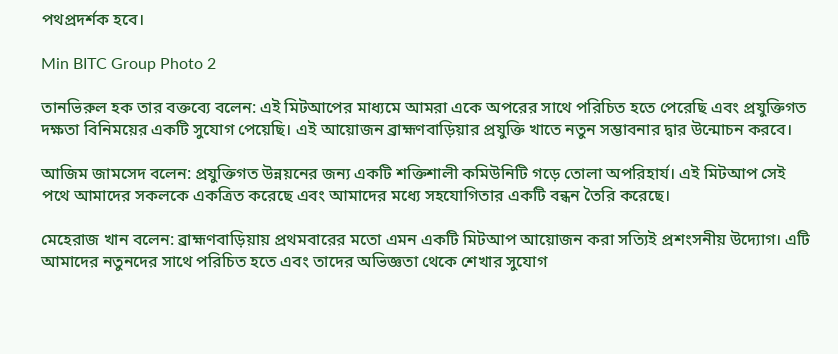পথপ্রদর্শক হবে।

Min BITC Group Photo 2

তানভিরুল হক তার বক্তব্যে বলেন: এই মিটআপের মাধ্যমে আমরা একে অপরের সাথে পরিচিত হতে পেরেছি এবং প্রযুক্তিগত দক্ষতা বিনিময়ের একটি সুযোগ পেয়েছি। এই আয়োজন ব্রাহ্মণবাড়িয়ার প্রযুক্তি খাতে নতুন সম্ভাবনার দ্বার উন্মোচন করবে।

আজিম জামসেদ বলেন: প্রযুক্তিগত উন্নয়নের জন্য একটি শক্তিশালী কমিউনিটি গড়ে তোলা অপরিহার্য। এই মিটআপ সেই পথে আমাদের সকলকে একত্রিত করেছে এবং আমাদের মধ্যে সহযোগিতার একটি বন্ধন তৈরি করেছে।

মেহেরাজ খান বলেন: ব্রাহ্মণবাড়িয়ায় প্রথমবারের মতো এমন একটি মিটআপ আয়োজন করা সত্যিই প্রশংসনীয় উদ্যোগ। এটি আমাদের নতুনদের সাথে পরিচিত হতে এবং তাদের অভিজ্ঞতা থেকে শেখার সুযোগ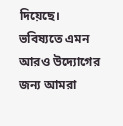দিয়েছে। ভবিষ্যতে এমন আরও উদ্যোগের জন্য আমরা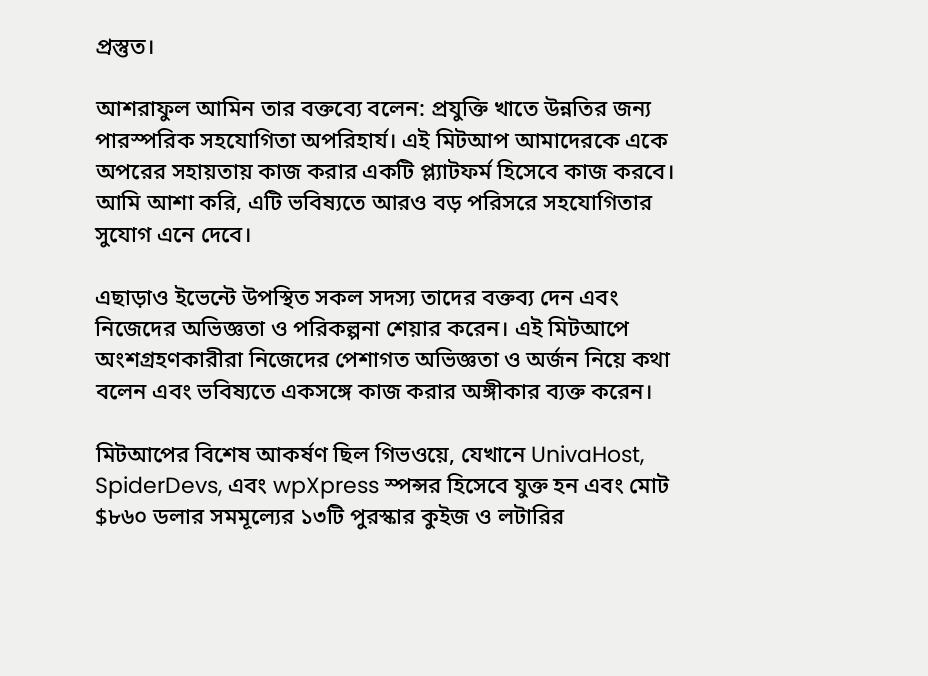প্রস্তুত।

আশরাফুল আমিন তার বক্তব্যে বলেন: প্রযুক্তি খাতে উন্নতির জন্য পারস্পরিক সহযোগিতা অপরিহার্য। এই মিটআপ আমাদেরকে একে অপরের সহায়তায় কাজ করার একটি প্ল্যাটফর্ম হিসেবে কাজ করবে। আমি আশা করি, এটি ভবিষ্যতে আরও বড় পরিসরে সহযোগিতার সুযোগ এনে দেবে।

এছাড়াও ইভেন্টে উপস্থিত সকল সদস্য তাদের বক্তব্য দেন এবং নিজেদের অভিজ্ঞতা ও পরিকল্পনা শেয়ার করেন। এই মিটআপে অংশগ্রহণকারীরা নিজেদের পেশাগত অভিজ্ঞতা ও অর্জন নিয়ে কথা বলেন এবং ভবিষ্যতে একসঙ্গে কাজ করার অঙ্গীকার ব্যক্ত করেন।

মিটআপের বিশেষ আকর্ষণ ছিল গিভওয়ে, যেখানে UnivaHost, SpiderDevs, এবং wpXpress স্পন্সর হিসেবে যুক্ত হন এবং মোট $৮৬০ ডলার সমমূল্যের ১৩টি পুরস্কার কুইজ ও লটারির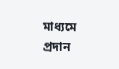মাধ্যমে প্রদান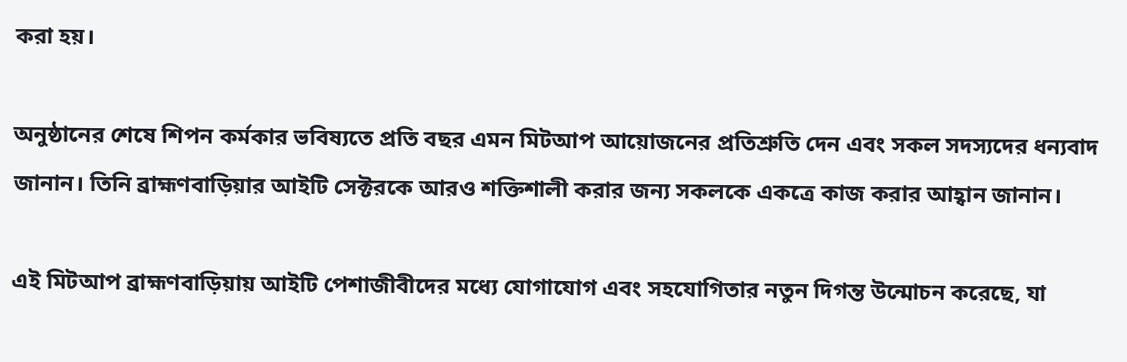করা হয়।

অনুষ্ঠানের শেষে শিপন কর্মকার ভবিষ্যতে প্রতি বছর এমন মিটআপ আয়োজনের প্রতিশ্রুতি দেন এবং সকল সদস্যদের ধন্যবাদ জানান। তিনি ব্রাহ্মণবাড়িয়ার আইটি সেক্টরকে আরও শক্তিশালী করার জন্য সকলকে একত্রে কাজ করার আহ্বান জানান।

এই মিটআপ ব্রাহ্মণবাড়িয়ায় আইটি পেশাজীবীদের মধ্যে যোগাযোগ এবং সহযোগিতার নতুন দিগন্ত উন্মোচন করেছে, যা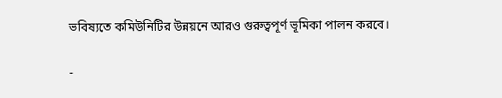ভবিষ্যতে কমিউনিটির উন্নয়নে আরও গুরুত্বপূর্ণ ভূমিকা পালন করবে।

-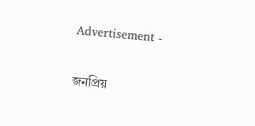Advertisement -

জনপ্রিয়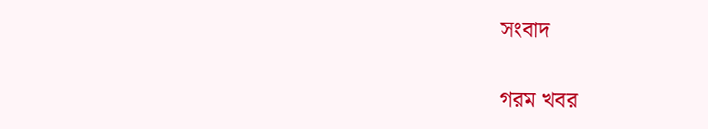সংবাদ

গরম খবর